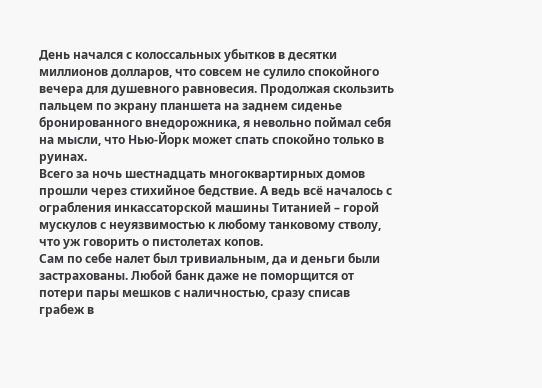День начался с колоссальных убытков в десятки миллионов долларов, что совсем не сулило спокойного вечера для душевного равновесия. Продолжая скользить пальцем по экрану планшета на заднем сиденье бронированного внедорожника, я невольно поймал себя на мысли, что Нью-Йорк может спать спокойно только в руинах.
Всего за ночь шестнадцать многоквартирных домов прошли через стихийное бедствие. А ведь всё началось с ограбления инкассаторской машины Титанией – горой мускулов с неуязвимостью к любому танковому стволу, что уж говорить о пистолетах копов.
Сам по себе налет был тривиальным, да и деньги были застрахованы. Любой банк даже не поморщится от потери пары мешков с наличностью, сразу списав грабеж в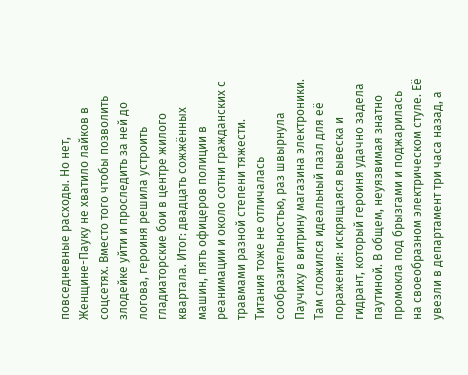повседневные расходы. Но нет, Женщине-Пауку не хватило лайков в соцсетях. Вместо того чтобы позволить злодейке уйти и проследить за ней до логова, героиня решила устроить гладиаторские бои в центре жилого квартала. Итог: двадцать сожжённых машин, пять офицеров полиции в реанимации и около сотни гражданских с травмами разной степени тяжести.
Титания тоже не отличалась сообразительностью, раз швырнула Паучиху в витрину магазина электроники. Там сложился идеальный пазл для её поражения: искрящаяся вывеска и гидрант, который героиня удачно задела паутиной. В общем, неуязвимая знатно промокла под брызгами и поджарилась на своеобразном электрическом стуле. Её увезли в департамент три часа назад, а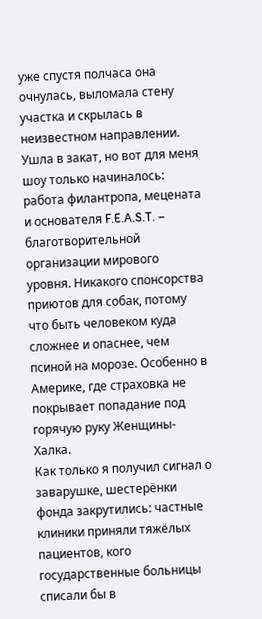уже спустя полчаса она очнулась, выломала стену участка и скрылась в неизвестном направлении.
Ушла в закат, но вот для меня шоу только начиналось: работа филантропа, мецената и основателя F.E.A.S.T. – благотворительной организации мирового уровня. Никакого спонсорства приютов для собак, потому что быть человеком куда сложнее и опаснее, чем псиной на морозе. Особенно в Америке, где страховка не покрывает попадание под горячую руку Женщины-Халка.
Как только я получил сигнал о заварушке, шестерёнки фонда закрутились: частные клиники приняли тяжёлых пациентов, кого государственные больницы списали бы в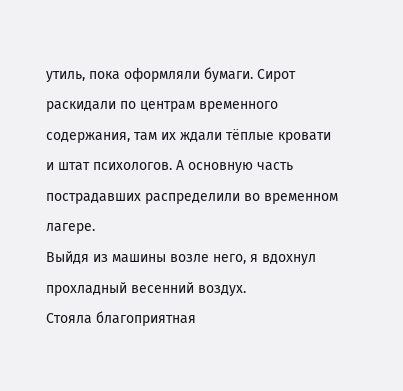утиль, пока оформляли бумаги. Сирот раскидали по центрам временного содержания, там их ждали тёплые кровати и штат психологов. А основную часть пострадавших распределили во временном лагере.
Выйдя из машины возле него, я вдохнул прохладный весенний воздух.
Стояла благоприятная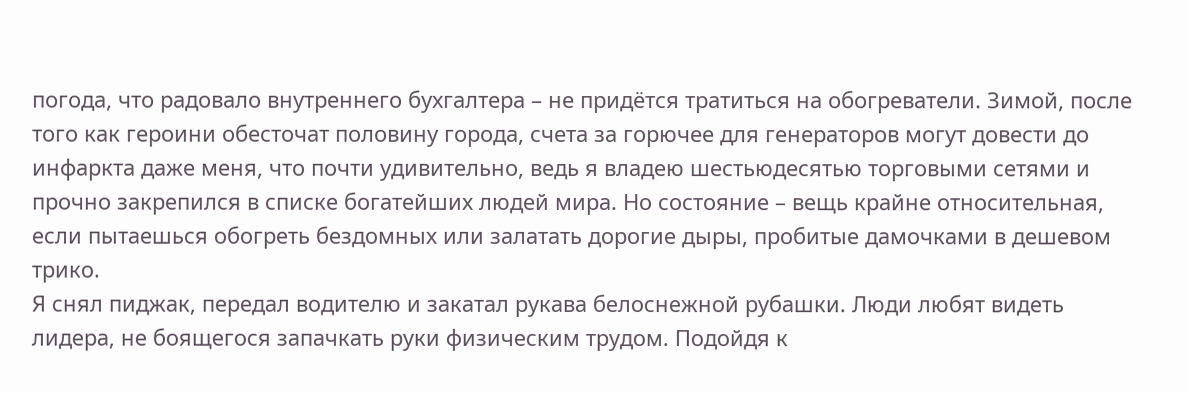погода, что радовало внутреннего бухгалтера – не придётся тратиться на обогреватели. Зимой, после того как героини обесточат половину города, счета за горючее для генераторов могут довести до инфаркта даже меня, что почти удивительно, ведь я владею шестьюдесятью торговыми сетями и прочно закрепился в списке богатейших людей мира. Но состояние – вещь крайне относительная, если пытаешься обогреть бездомных или залатать дорогие дыры, пробитые дамочками в дешевом трико.
Я снял пиджак, передал водителю и закатал рукава белоснежной рубашки. Люди любят видеть лидера, не боящегося запачкать руки физическим трудом. Подойдя к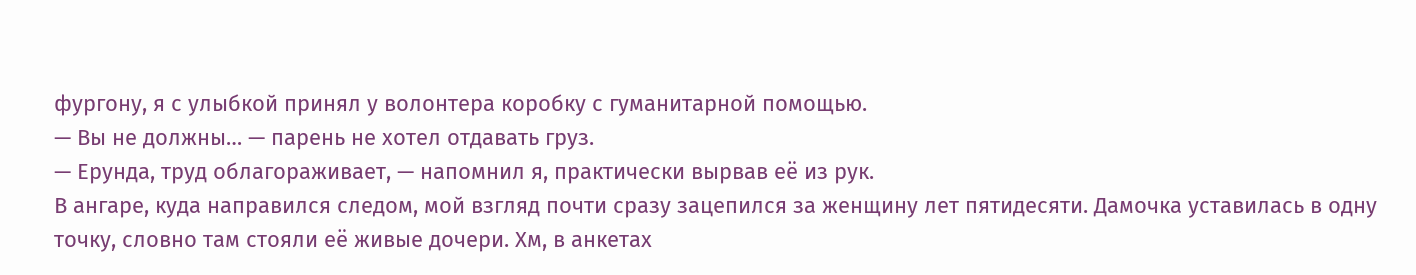фургону, я с улыбкой принял у волонтера коробку с гуманитарной помощью.
— Вы не должны… — парень не хотел отдавать груз.
— Ерунда, труд облагораживает, — напомнил я, практически вырвав её из рук.
В ангаре, куда направился следом, мой взгляд почти сразу зацепился за женщину лет пятидесяти. Дамочка уставилась в одну точку, словно там стояли её живые дочери. Хм, в анкетах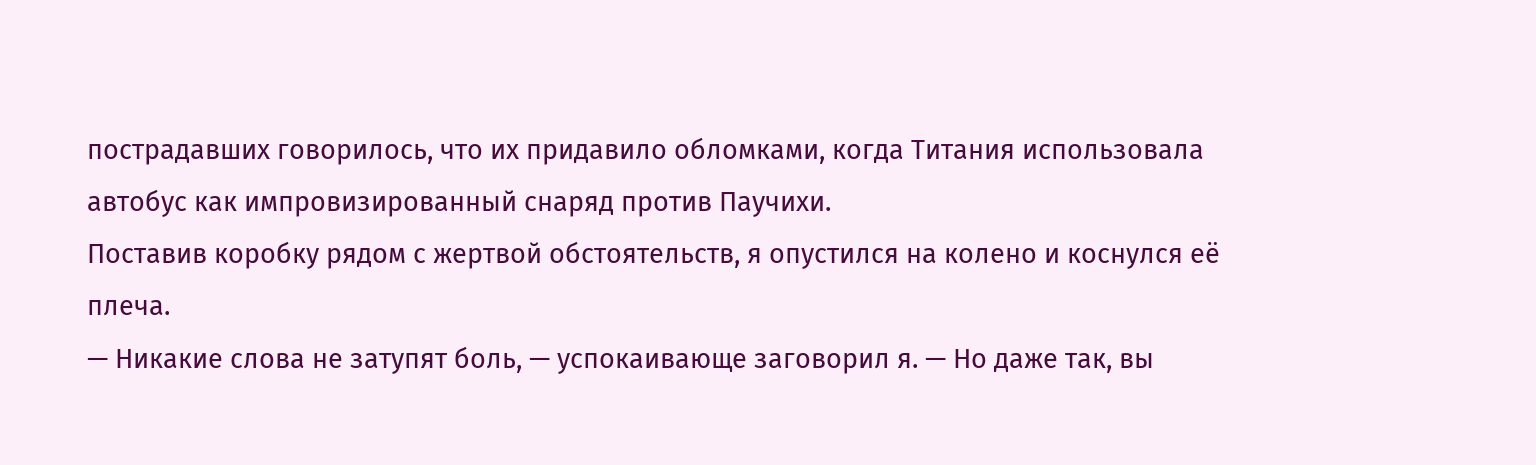пострадавших говорилось, что их придавило обломками, когда Титания использовала автобус как импровизированный снаряд против Паучихи.
Поставив коробку рядом с жертвой обстоятельств, я опустился на колено и коснулся её плеча.
— Никакие слова не затупят боль, — успокаивающе заговорил я. — Но даже так, вы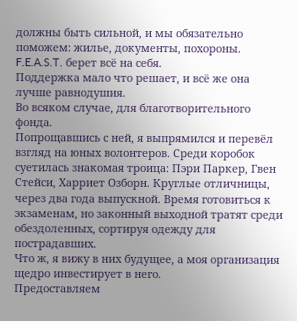должны быть сильной, и мы обязательно поможем: жилье, документы, похороны. F.E.A.S.T. берет всё на себя.
Поддержка мало что решает, и всё же она лучше равнодушия.
Во всяком случае, для благотворительного фонда.
Попрощавшись с ней, я выпрямился и перевёл взгляд на юных волонтеров. Среди коробок суетилась знакомая троица: Пэри Паркер, Гвен Стейси, Харриет Озборн. Круглые отличницы, через два года выпускной. Время готовиться к экзаменам, но законный выходной тратят среди обездоленных, сортируя одежду для пострадавших.
Что ж, я вижу в них будущее, а моя организация щедро инвестирует в него.
Предоставляем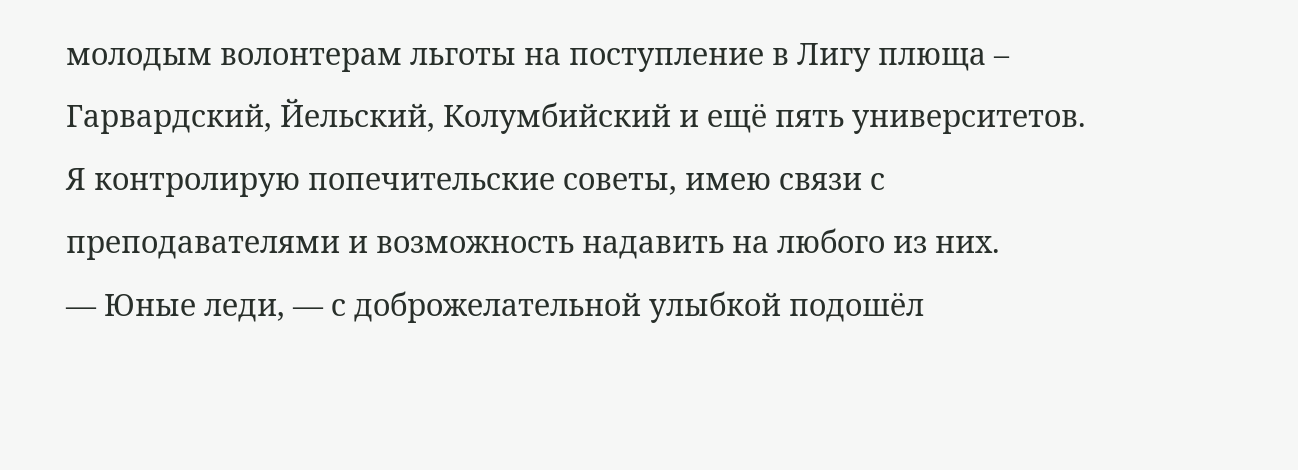молодым волонтерам льготы на поступление в Лигу плюща – Гарвардский, Йельский, Колумбийский и ещё пять университетов. Я контролирую попечительские советы, имею связи с преподавателями и возможность надавить на любого из них.
— Юные леди, — с доброжелательной улыбкой подошёл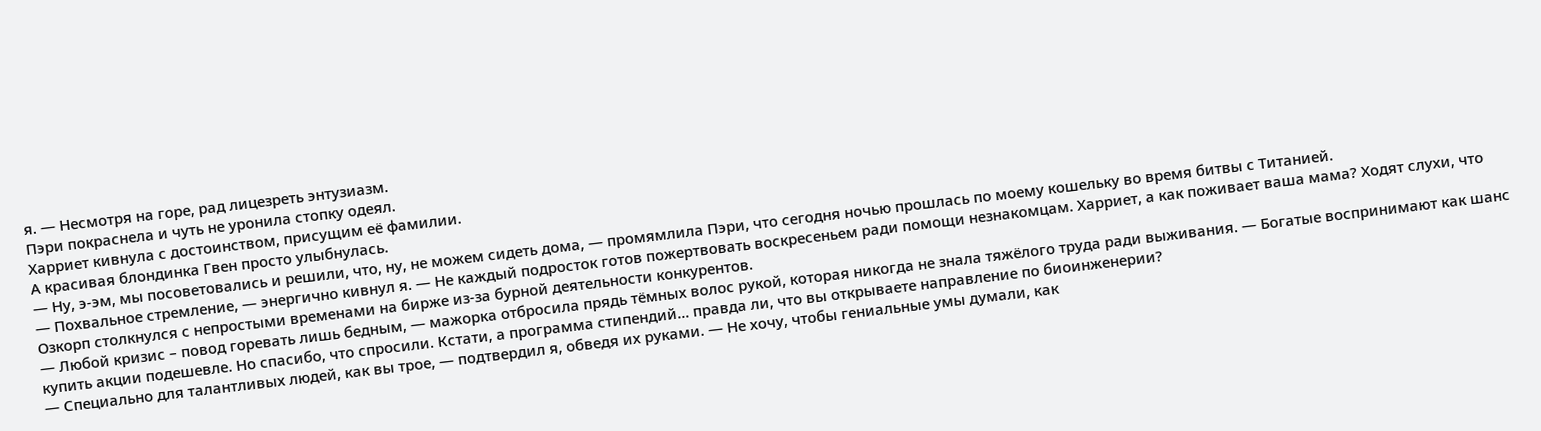я. — Несмотря на горе, рад лицезреть энтузиазм.
Пэри покраснела и чуть не уронила стопку одеял.
Харриет кивнула с достоинством, присущим её фамилии.
А красивая блондинка Гвен просто улыбнулась.
— Ну, э-эм, мы посоветовались и решили, что, ну, не можем сидеть дома, — промямлила Пэри, что сегодня ночью прошлась по моему кошельку во время битвы с Титанией.
— Похвальное стремление, — энергично кивнул я. — Не каждый подросток готов пожертвовать воскресеньем ради помощи незнакомцам. Харриет, а как поживает ваша мама? Ходят слухи, что Озкорп столкнулся с непростыми временами на бирже из-за бурной деятельности конкурентов.
— Любой кризис – повод горевать лишь бедным, — мажорка отбросила прядь тёмных волос рукой, которая никогда не знала тяжёлого труда ради выживания. — Богатые воспринимают как шанс купить акции подешевле. Но спасибо, что спросили. Кстати, а программа стипендий... правда ли, что вы открываете направление по биоинженерии?
— Специально для талантливых людей, как вы трое, — подтвердил я, обведя их руками. — Не хочу, чтобы гениальные умы думали, как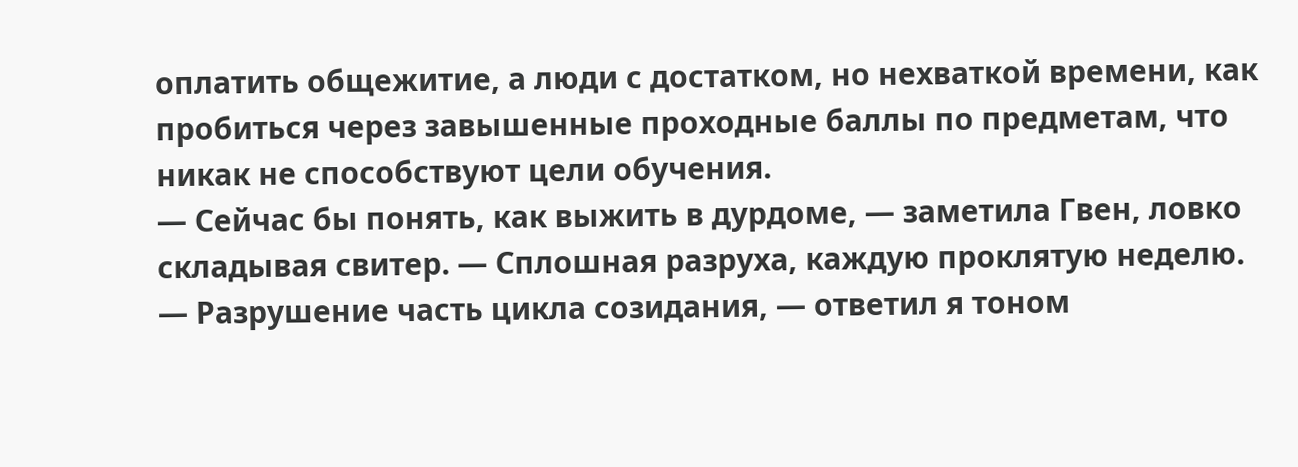оплатить общежитие, а люди с достатком, но нехваткой времени, как пробиться через завышенные проходные баллы по предметам, что никак не способствуют цели обучения.
— Сейчас бы понять, как выжить в дурдоме, — заметила Гвен, ловко складывая свитер. — Сплошная разруха, каждую проклятую неделю.
— Разрушение часть цикла созидания, — ответил я тоном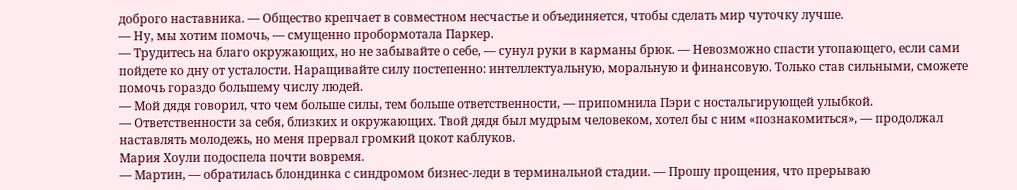доброго наставника. — Общество крепчает в совместном несчастье и объединяется, чтобы сделать мир чуточку лучше.
— Ну, мы хотим помочь, — смущенно пробормотала Паркер.
— Трудитесь на благо окружающих, но не забывайте о себе, — сунул руки в карманы брюк. — Невозможно спасти утопающего, если сами пойдете ко дну от усталости. Наращивайте силу постепенно: интеллектуальную, моральную и финансовую. Только став сильными, сможете помочь гораздо большему числу людей.
— Мой дядя говорил, что чем больше силы, тем больше ответственности, — припомнила Пэри с ностальгирующей улыбкой.
— Ответственности за себя, близких и окружающих. Твой дядя был мудрым человеком, хотел бы с ним «познакомиться», — продолжал наставлять молодежь, но меня прервал громкий цокот каблуков.
Мария Хоули подоспела почти вовремя.
— Мартин, — обратилась блондинка с синдромом бизнес-леди в терминальной стадии. — Прошу прощения, что прерываю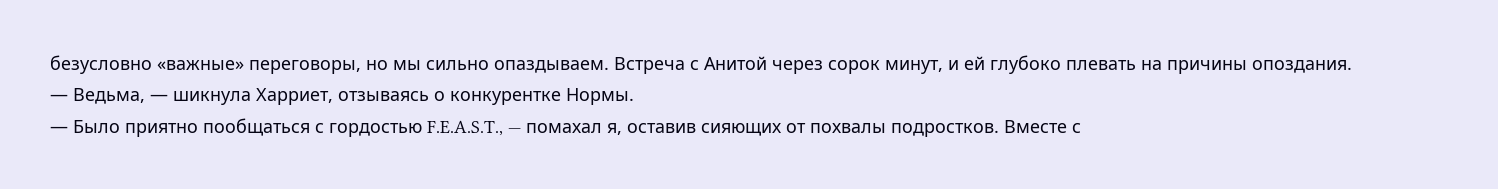безусловно «важные» переговоры, но мы сильно опаздываем. Встреча с Анитой через сорок минут, и ей глубоко плевать на причины опоздания.
— Ведьма, — шикнула Харриет, отзываясь о конкурентке Нормы.
— Было приятно пообщаться с гордостью F.E.A.S.T., — помахал я, оставив сияющих от похвалы подростков. Вместе с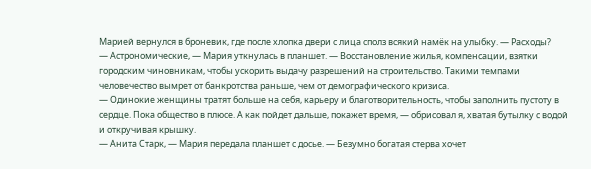Марией вернулся в броневик, где после хлопка двери с лица сполз всякий намёк на улыбку. — Расходы?
— Астрономические, — Мария уткнулась в планшет. — Восстановление жилья, компенсации, взятки городским чиновникам, чтобы ускорить выдачу разрешений на строительство. Такими темпами человечество вымрет от банкротства раньше, чем от демографического кризиса.
— Одинокие женщины тратят больше на себя, карьеру и благотворительность, чтобы заполнить пустоту в сердце. Пока общество в плюсе. А как пойдет дальше, покажет время, — обрисовал я, хватая бутылку с водой и откручивая крышку.
— Анита Старк, — Мария передала планшет с досье. — Безумно богатая стерва хочет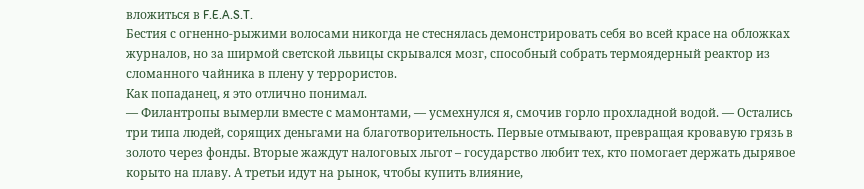вложиться в F.E.A.S.T.
Бестия с огненно-рыжими волосами никогда не стеснялась демонстрировать себя во всей красе на обложках журналов, но за ширмой светской львицы скрывался мозг, способный собрать термоядерный реактор из сломанного чайника в плену у террористов.
Как попаданец, я это отлично понимал.
— Филантропы вымерли вместе с мамонтами, — усмехнулся я, смочив горло прохладной водой. — Остались три типа людей, сорящих деньгами на благотворительность. Первые отмывают, превращая кровавую грязь в золото через фонды. Вторые жаждут налоговых льгот – государство любит тех, кто помогает держать дырявое корыто на плаву. А третьи идут на рынок, чтобы купить влияние,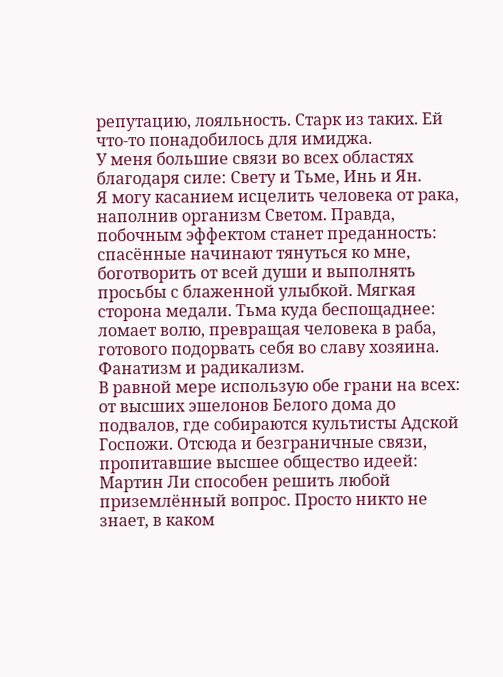репутацию, лояльность. Старк из таких. Ей что-то понадобилось для имиджа.
У меня большие связи во всех областях благодаря силе: Свету и Тьме, Инь и Ян.
Я могу касанием исцелить человека от рака, наполнив организм Светом. Правда, побочным эффектом станет преданность: спасённые начинают тянуться ко мне, боготворить от всей души и выполнять просьбы с блаженной улыбкой. Мягкая сторона медали. Тьма куда беспощаднее: ломает волю, превращая человека в раба, готового подорвать себя во славу хозяина.
Фанатизм и радикализм.
В равной мере использую обе грани на всех: от высших эшелонов Белого дома до подвалов, где собираются культисты Адской Госпожи. Отсюда и безграничные связи, пропитавшие высшее общество идеей: Мартин Ли способен решить любой приземлённый вопрос. Просто никто не знает, в каком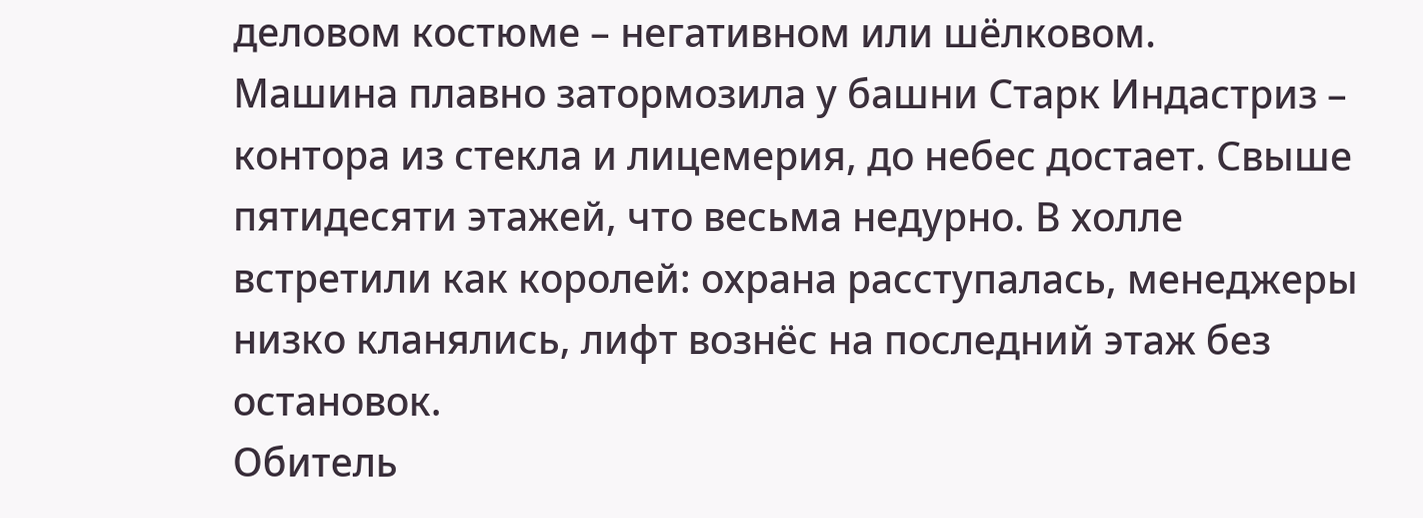деловом костюме – негативном или шёлковом.
Машина плавно затормозила у башни Старк Индастриз – контора из стекла и лицемерия, до небес достает. Свыше пятидесяти этажей, что весьма недурно. В холле встретили как королей: охрана расступалась, менеджеры низко кланялись, лифт вознёс на последний этаж без остановок.
Обитель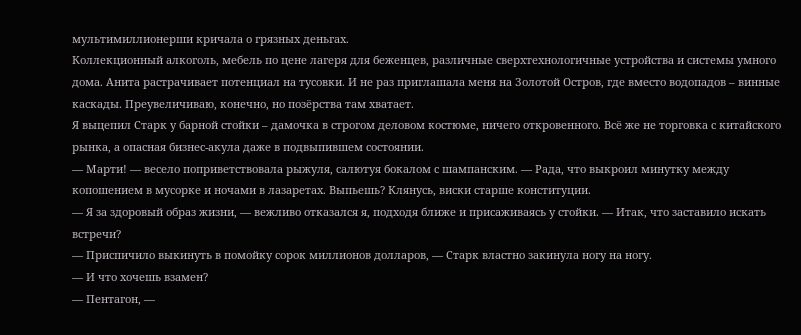мультимиллионерши кричала о грязных деньгах.
Коллекционный алкоголь, мебель по цене лагеря для беженцев, различные сверхтехнологичные устройства и системы умного дома. Анита растрачивает потенциал на тусовки. И не раз приглашала меня на Золотой Остров, где вместо водопадов – винные каскады. Преувеличиваю, конечно, но позёрства там хватает.
Я выцепил Старк у барной стойки – дамочка в строгом деловом костюме, ничего откровенного. Всё же не торговка с китайского рынка, а опасная бизнес-акула даже в подвыпившем состоянии.
— Марти! — весело поприветствовала рыжуля, салютуя бокалом с шампанским. — Рада, что выкроил минутку между копошением в мусорке и ночами в лазаретах. Выпьешь? Клянусь, виски старше конституции.
— Я за здоровый образ жизни, — вежливо отказался я, подходя ближе и присаживаясь у стойки. — Итак, что заставило искать встречи?
— Приспичило выкинуть в помойку сорок миллионов долларов, — Старк властно закинула ногу на ногу.
— И что хочешь взамен?
— Пентагон, —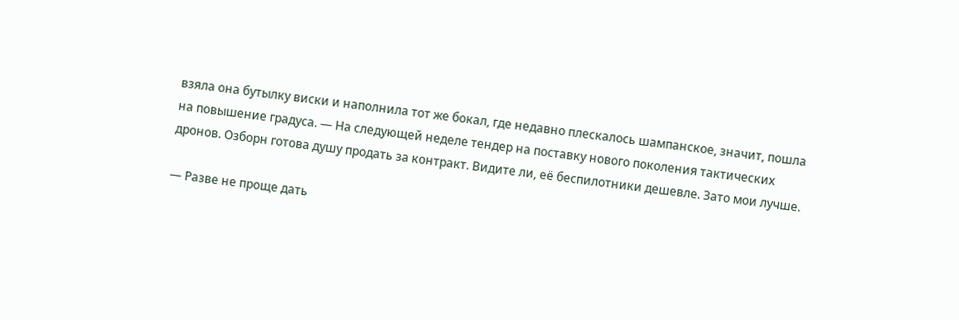взяла она бутылку виски и наполнила тот же бокал, где недавно плескалось шампанское, значит, пошла на повышение градуса. — На следующей неделе тендер на поставку нового поколения тактических дронов. Озборн готова душу продать за контракт. Видите ли, её беспилотники дешевле. Зато мои лучше.

— Разве не проще дать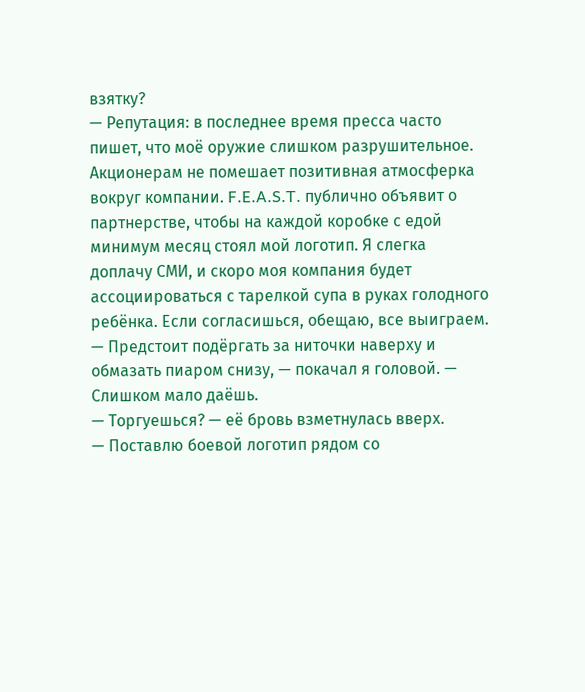взятку?
— Репутация: в последнее время пресса часто пишет, что моё оружие слишком разрушительное. Акционерам не помешает позитивная атмосферка вокруг компании. F.E.A.S.T. публично объявит о партнерстве, чтобы на каждой коробке с едой минимум месяц стоял мой логотип. Я слегка доплачу СМИ, и скоро моя компания будет ассоциироваться с тарелкой супа в руках голодного ребёнка. Если согласишься, обещаю, все выиграем.
— Предстоит подёргать за ниточки наверху и обмазать пиаром снизу, — покачал я головой. — Слишком мало даёшь.
— Торгуешься? — её бровь взметнулась вверх.
— Поставлю боевой логотип рядом со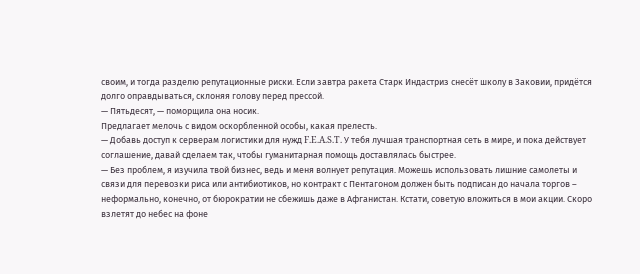своим, и тогда разделю репутационные риски. Если завтра ракета Старк Индастриз снесёт школу в Заковии, придётся долго оправдываться, склоняя голову перед прессой.
— Пятьдесят, — поморщила она носик.
Предлагает мелочь с видом оскорбленной особы, какая прелесть.
— Добавь доступ к серверам логистики для нужд F.E.A.S.T. У тебя лучшая транспортная сеть в мире, и пока действует соглашение, давай сделаем так, чтобы гуманитарная помощь доставлялась быстрее.
— Без проблем, я изучила твой бизнес, ведь и меня волнует репутация. Можешь использовать лишние самолеты и связи для перевозки риса или антибиотиков, но контракт с Пентагоном должен быть подписан до начала торгов – неформально, конечно, от бюрократии не сбежишь даже в Афганистан. Кстати, советую вложиться в мои акции. Скоро взлетят до небес на фоне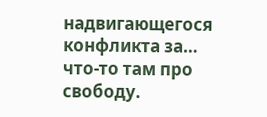надвигающегося конфликта за… что-то там про свободу.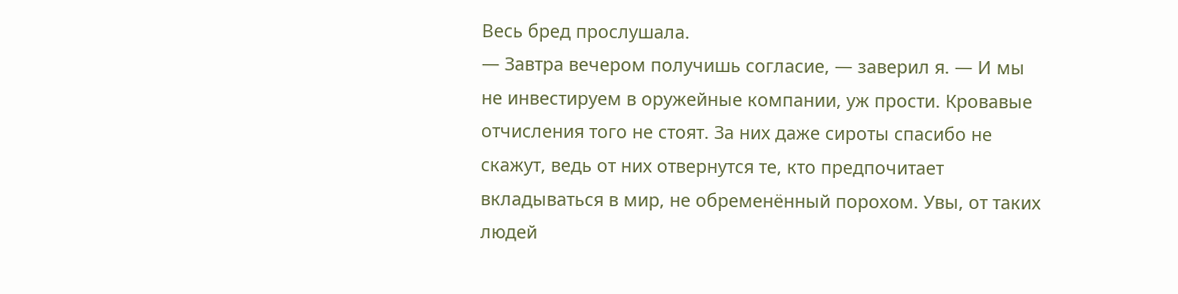Весь бред прослушала.
— Завтра вечером получишь согласие, — заверил я. — И мы не инвестируем в оружейные компании, уж прости. Кровавые отчисления того не стоят. За них даже сироты спасибо не скажут, ведь от них отвернутся те, кто предпочитает вкладываться в мир, не обременённый порохом. Увы, от таких людей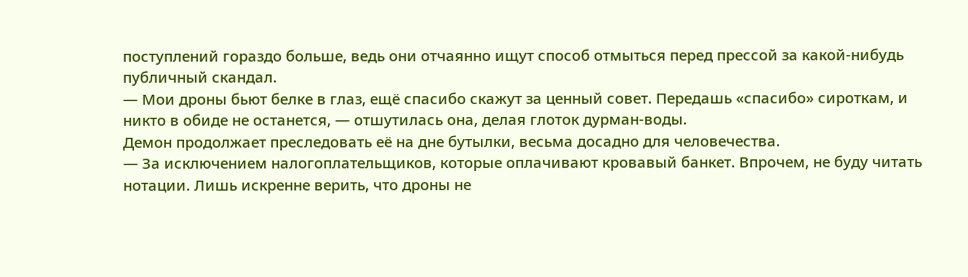поступлений гораздо больше, ведь они отчаянно ищут способ отмыться перед прессой за какой-нибудь публичный скандал.
— Мои дроны бьют белке в глаз, ещё спасибо скажут за ценный совет. Передашь «спасибо» сироткам, и никто в обиде не останется, — отшутилась она, делая глоток дурман-воды.
Демон продолжает преследовать её на дне бутылки, весьма досадно для человечества.
— За исключением налогоплательщиков, которые оплачивают кровавый банкет. Впрочем, не буду читать нотации. Лишь искренне верить, что дроны не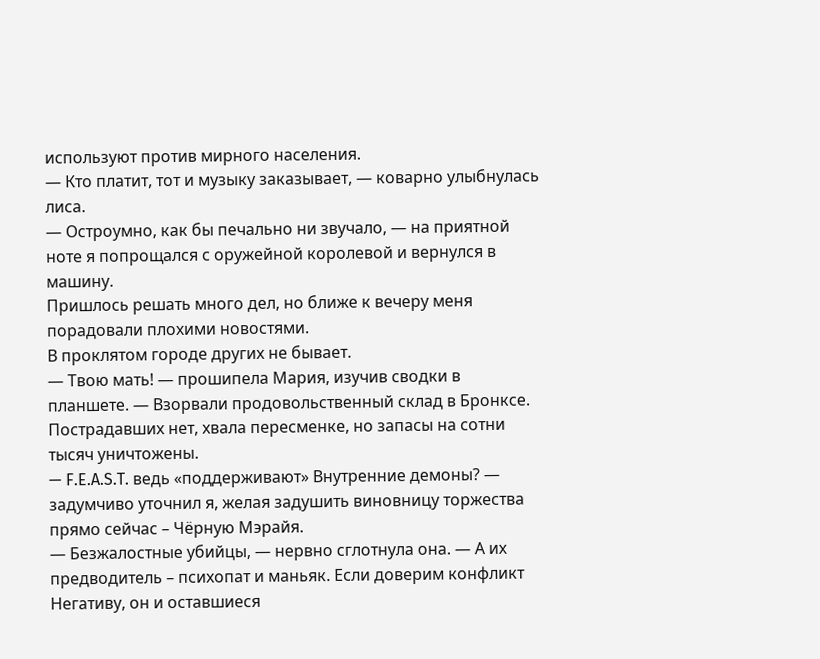используют против мирного населения.
— Кто платит, тот и музыку заказывает, — коварно улыбнулась лиса.
— Остроумно, как бы печально ни звучало, — на приятной ноте я попрощался с оружейной королевой и вернулся в машину.
Пришлось решать много дел, но ближе к вечеру меня порадовали плохими новостями.
В проклятом городе других не бывает.
— Твою мать! — прошипела Мария, изучив сводки в планшете. — Взорвали продовольственный склад в Бронксе. Пострадавших нет, хвала пересменке, но запасы на сотни тысяч уничтожены.
— F.E.A.S.T. ведь «поддерживают» Внутренние демоны? — задумчиво уточнил я, желая задушить виновницу торжества прямо сейчас – Чёрную Мэрайя.
— Безжалостные убийцы, — нервно сглотнула она. — А их предводитель – психопат и маньяк. Если доверим конфликт Негативу, он и оставшиеся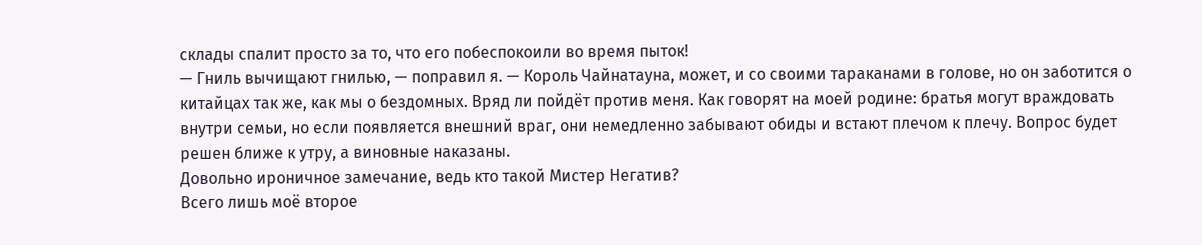склады спалит просто за то, что его побеспокоили во время пыток!
— Гниль вычищают гнилью, — поправил я. — Король Чайнатауна, может, и со своими тараканами в голове, но он заботится о китайцах так же, как мы о бездомных. Вряд ли пойдёт против меня. Как говорят на моей родине: братья могут враждовать внутри семьи, но если появляется внешний враг, они немедленно забывают обиды и встают плечом к плечу. Вопрос будет решен ближе к утру, а виновные наказаны.
Довольно ироничное замечание, ведь кто такой Мистер Негатив?
Всего лишь моё второе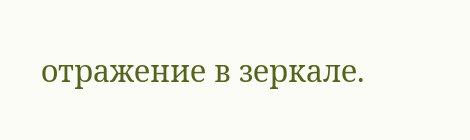отражение в зеркале.